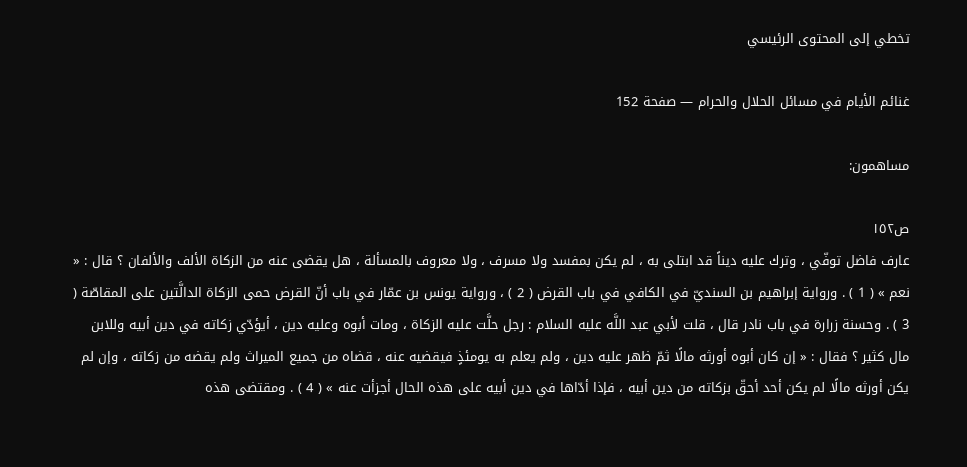تخطي إلى المحتوى الرئيسي

غنائم الأيام في مسائل الحلال والحرام — صفحة 152

مساهمون:

ص١٥٢
عارف فاضل توفّي ، وترك عليه ديناً قد ابتلى به ، لم يكن بمفسد ولا مسرف ، ولا معروف بالمسألة ، هل يقضى عنه من الزكاة الألف والألفان ؟ قال : « نعم » ( 1 ) . ورواية إبراهيم بن السنديّ في الكافي في باب القرض ( 2 ) ، ورواية يونس بن عمّار في باب أنّ القرض حمى الزكاة الدالَّتين على المقاصّة ( 3 ) . وحسنة زرارة في باب نادر قال ، قلت لأبي عبد اللَّه عليه السلام : رجل حلَّت عليه الزكاة ، ومات أبوه وعليه دين ، أيؤدّي زكاته في دين أبيه وللابن مال كثير ؟ فقال : « إن كان أبوه أورثه مالًا ثمّ ظهر عليه دين ، ولم يعلم به يومئذٍ فيقضيه عنه ، قضاه من جميع الميراث ولم يقضه من زكاته ، وإن لم يكن أورثه مالًا لم يكن أحد أحقّ بزكاته من دين أبيه ، فإذا أدّاها في دين أبيه على هذه الحال أجزأت عنه » ( 4 ) . ومقتضى هذه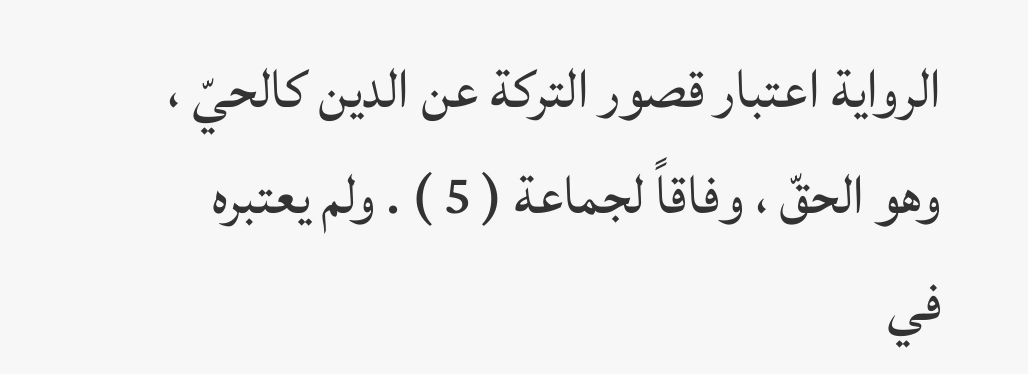الرواية اعتبار قصور التركة عن الدين كالحيّ ، وهو الحقّ ، وفاقاً لجماعة ( 5 ) . ولم يعتبره في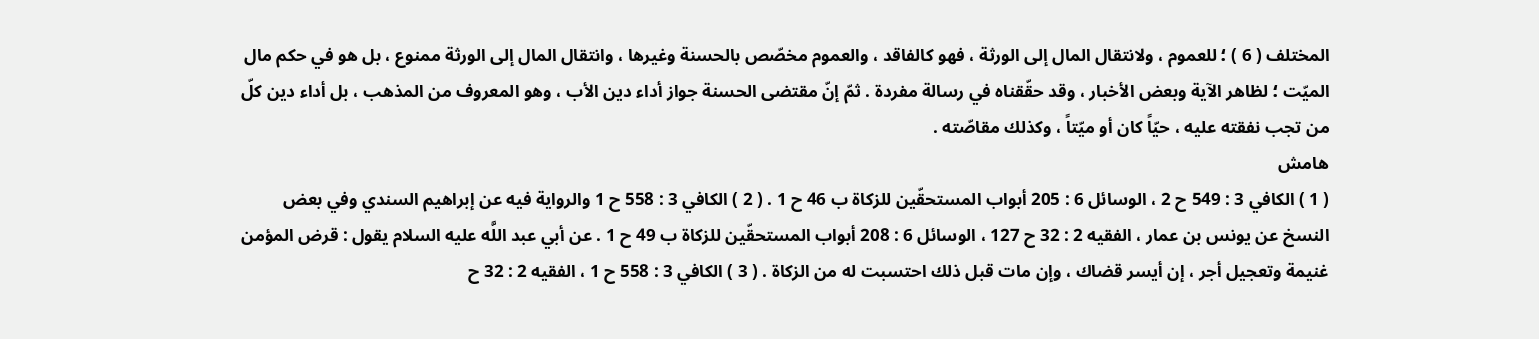المختلف ( 6 ) ؛ للعموم ، ولانتقال المال إلى الورثة ، فهو كالفاقد ، والعموم مخصّص بالحسنة وغيرها ، وانتقال المال إلى الورثة ممنوع ، بل هو في حكم مال الميّت ؛ لظاهر الآية وبعض الأخبار ، وقد حقّقناه في رسالة مفردة . ثمّ إنّ مقتضى الحسنة جواز أداء دين الأب ، وهو المعروف من المذهب ، بل أداء دين كلّ من تجب نفقته عليه ، حيّاً كان أو ميّتاً ، وكذلك مقاصّته .
هامش
( 1 ) الكافي 3 : 549 ح 2 ، الوسائل 6 : 205 أبواب المستحقّين للزكاة ب 46 ح 1 . ( 2 ) الكافي 3 : 558 ح 1 والرواية فيه عن إبراهيم السندي وفي بعض النسخ عن يونس بن عمار ، الفقيه 2 : 32 ح 127 ، الوسائل 6 : 208 أبواب المستحقّين للزكاة ب 49 ح 1 . عن أبي عبد اللَّه عليه السلام يقول : قرض المؤمن غنيمة وتعجيل أجر ، إن أيسر قضاك ، وإن مات قبل ذلك احتسبت له من الزكاة . ( 3 ) الكافي 3 : 558 ح 1 ، الفقيه 2 : 32 ح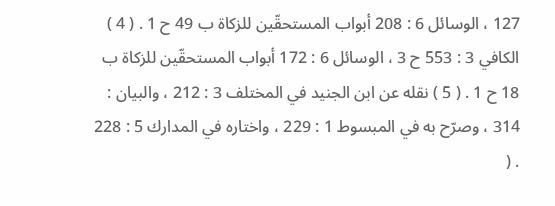127 ، الوسائل 6 : 208 أبواب المستحقّين للزكاة ب 49 ح 1 . ( 4 ) الكافي 3 : 553 ح 3 ، الوسائل 6 : 172 أبواب المستحقّين للزكاة ب 18 ح 1 . ( 5 ) نقله عن ابن الجنيد في المختلف 3 : 212 ، والبيان : 314 ، وصرّح به في المبسوط 1 : 229 ، واختاره في المدارك 5 : 228 . (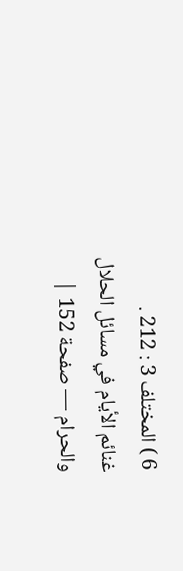6 ) المختلف 3 : 212 .
غنائم الأيام في مسائل الحلال والحرام — صفحة 152 |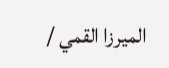الميرزا القمي /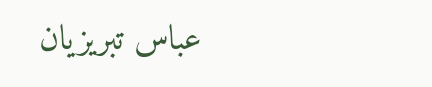عباس تبريزيان